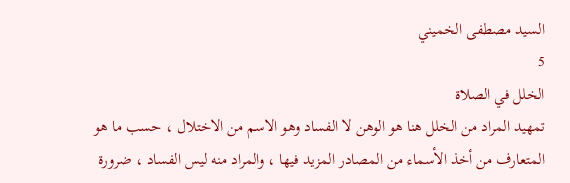السيد مصطفى الخميني
5
الخلل في الصلاة
تمهيد المراد من الخلل هنا هو الوهن لا الفساد وهو الاسم من الاختلال ، حسب ما هو المتعارف من أخذ الأسماء من المصادر المزيد فيها ، والمراد منه ليس الفساد ، ضرورة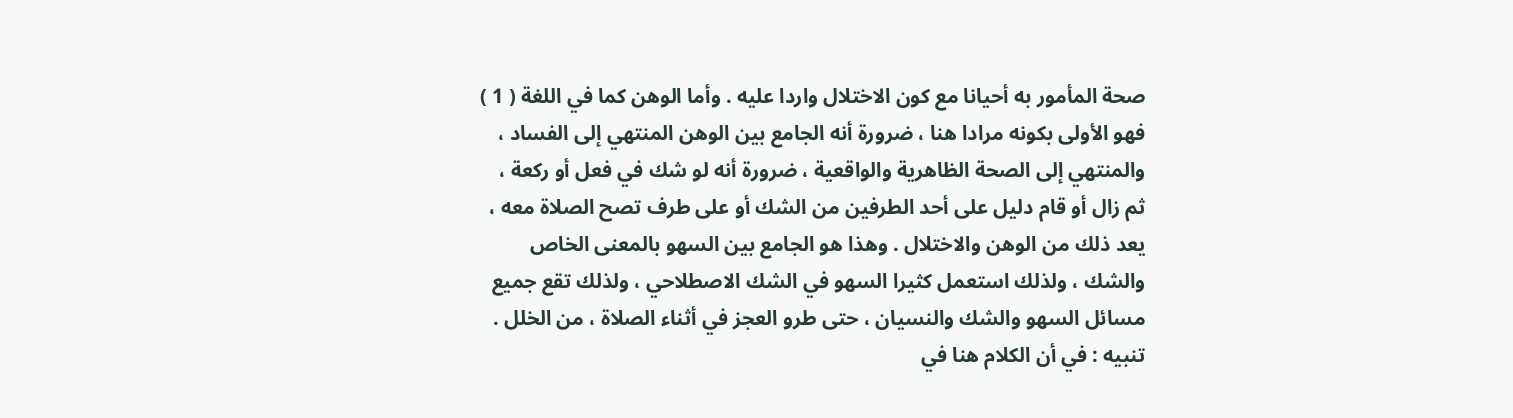صحة المأمور به أحيانا مع كون الاختلال واردا عليه . وأما الوهن كما في اللغة ( 1 ) فهو الأولى بكونه مرادا هنا ، ضرورة أنه الجامع بين الوهن المنتهي إلى الفساد ، والمنتهي إلى الصحة الظاهرية والواقعية ، ضرورة أنه لو شك في فعل أو ركعة ، ثم زال أو قام دليل على أحد الطرفين من الشك أو على طرف تصح الصلاة معه ، يعد ذلك من الوهن والاختلال . وهذا هو الجامع بين السهو بالمعنى الخاص والشك ، ولذلك استعمل كثيرا السهو في الشك الاصطلاحي ، ولذلك تقع جميع مسائل السهو والشك والنسيان ، حتى طرو العجز في أثناء الصلاة ، من الخلل . تنبيه : في أن الكلام هنا في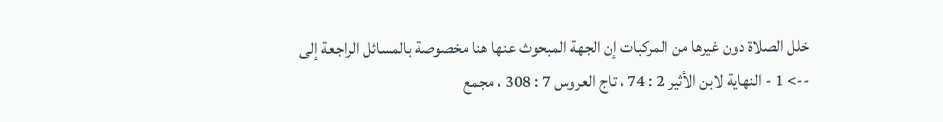خلل الصلاة دون غيرها من المركبات إن الجهة المبحوث عنها هنا مخصوصة بالمسائل الراجعة إلى
--> 1 - النهاية لابن الأثير 2 : 74 ، تاج العروس 7 : 308 ، مجمع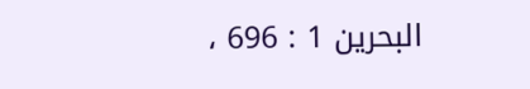البحرين 1 : 696 ،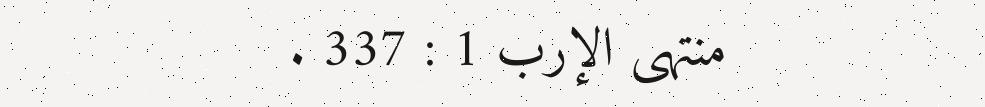منتهى الإرب 1 : 337 .